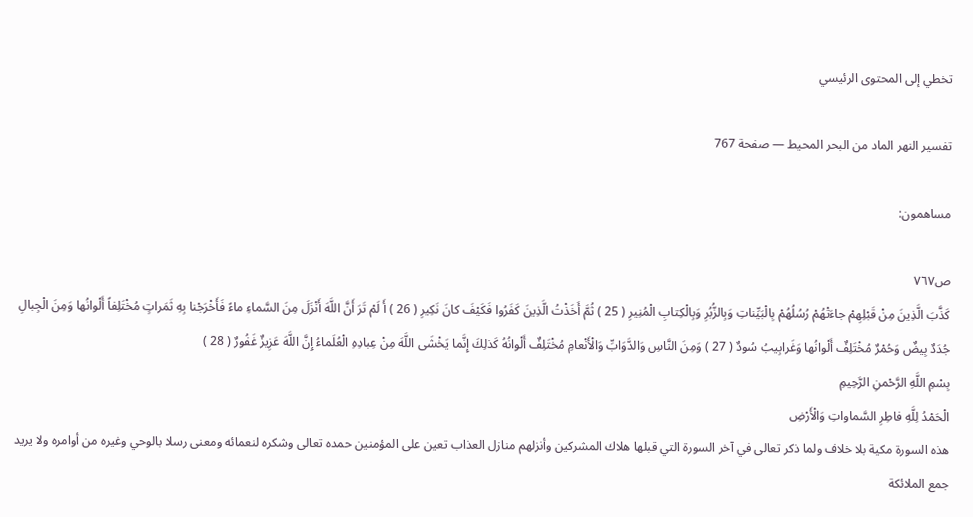تخطي إلى المحتوى الرئيسي

تفسير النهر الماد من البحر المحيط — صفحة 767

مساهمون:

ص٧٦٧
كَذَّبَ الَّذِينَ مِنْ قَبْلِهِمْ جاءَتْهُمْ رُسُلُهُمْ بِالْبَيِّناتِ وَبِالزُّبُرِ وَبِالْكِتابِ الْمُنِيرِ ( 25 ) ثُمَّ أَخَذْتُ الَّذِينَ كَفَرُوا فَكَيْفَ كانَ نَكِيرِ ( 26 ) أَ لَمْ تَرَ أَنَّ اللَّهَ أَنْزَلَ مِنَ السَّماءِ ماءً فَأَخْرَجْنا بِهِ ثَمَراتٍ مُخْتَلِفاً أَلْوانُها وَمِنَ الْجِبالِ جُدَدٌ بِيضٌ وَحُمْرٌ مُخْتَلِفٌ أَلْوانُها وَغَرابِيبُ سُودٌ ( 27 ) وَمِنَ النَّاسِ وَالدَّوَابِّ وَالْأَنْعامِ مُخْتَلِفٌ أَلْوانُهُ كَذلِكَ إِنَّما يَخْشَى اللَّهَ مِنْ عِبادِهِ الْعُلَماءُ إِنَّ اللَّهَ عَزِيزٌ غَفُورٌ ( 28 )
بِسْمِ اللَّهِ الرَّحْمنِ الرَّحِيمِ
الْحَمْدُ لِلَّهِ فاطِرِ السَّماواتِ وَالْأَرْضِ
هذه السورة مكية بلا خلاف ولما ذكر تعالى في آخر السورة التي قبلها هلاك المشركين وأنزلهم منازل العذاب تعين على المؤمنين حمده تعالى وشكره لنعمائه ومعنى رسلا بالوحي وغيره من أوامره ولا يريد جمع الملائكة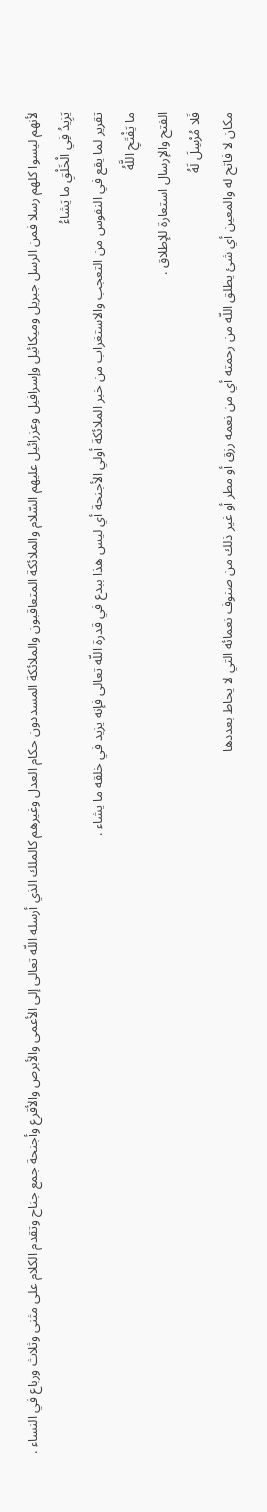لأنهم ليسوا كلهم رسلا فمن الرسل جبريل وميكائيل وإسرافيل وعزرائيل عليهم السّلام والملائكة المتعاقبون والملائكة المسددون حكام العدل وغيرهم كالملك الذي أرسله اللّه تعالى إلى الأعمى والأبرص والأقرع وأجنحة جمع جناح وتقدم الكلام على مثنى وثلاث ورباع في النساء .
يَزِيدُ فِي الْخَلْقِ ما يَشاءُ
تقرير لما يقع في النفوس من التعجب والاستغراب من خبر الملائكة أولي الأجنحة أي ليس هذا ببدع في قدرة اللّه تعالى فإنه يزيد في خلقه ما يشاء .
ما يَفْتَحِ اللَّهُ
الفتح والإرسال استعارة للإطلاق .
فَلا مُرْسِلَ لَهُ
مكان لا فاتح له والمعين أي شئ يطلق اللّه من رحمته أي من نعمه رزق أو مطر أو غير ذلك من صنوف نعمائه التي لا يحاط بعددها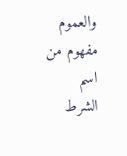والعموم مفهوم من اسم الشرط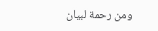ومن رحمة لبيان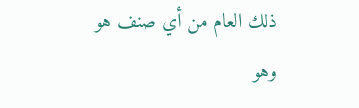ذلك العام من أي صنف هو وهو